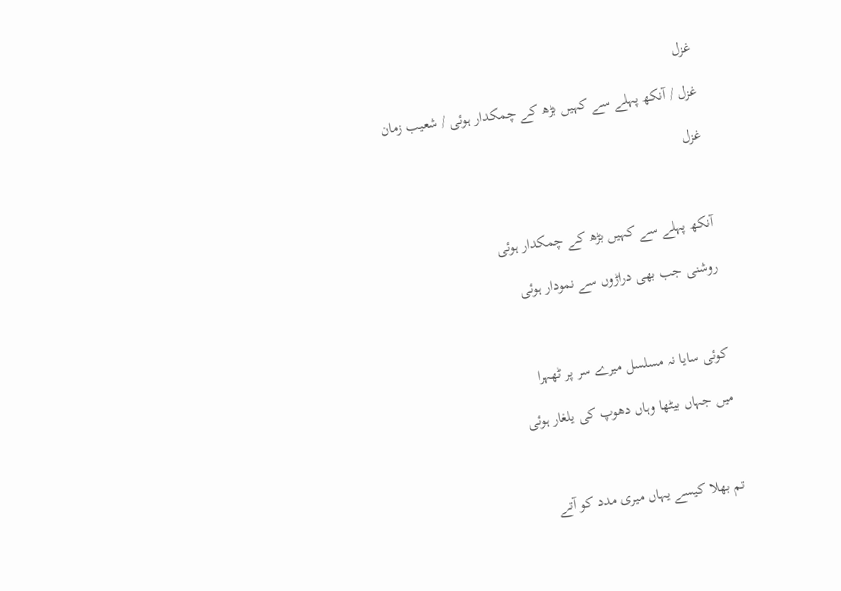غزل

غزل / آنکھ پہلے سے کہیں بڑھ کے چمکدار ہوئی / شعیب زمان

غزل



آنکھ پہلے سے کہیں بڑھ کے چمکدار ہوئی

روشنی جب بھی دراڑوں سے نمودار ہوئی



کوئی سایا نہ مسلسل میرے سر پر ٹھہرا

میں جہاں بیٹھا وہاں دھوپ کی یلغار ہوئی



تم بھلا کیسے یہاں میری مدد کو آتے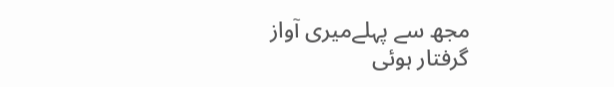مجھ سے پہلےمیری آواز گرفتار ہوئی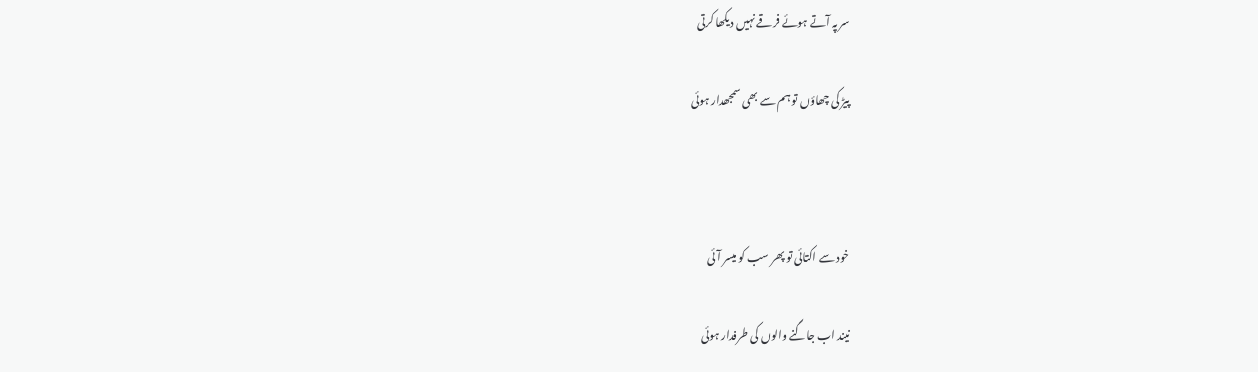سر پہ آتے ہوئے فرقے نہیں دیکھا کرتی

پیڑ کی چھاؤں تو ہم سے بھی سمجھدار ہوئی



خود سے اکتائی تو پھر سب کو میسر آئی

نیند اب جاگنے والوں کی طرفدار ہوئی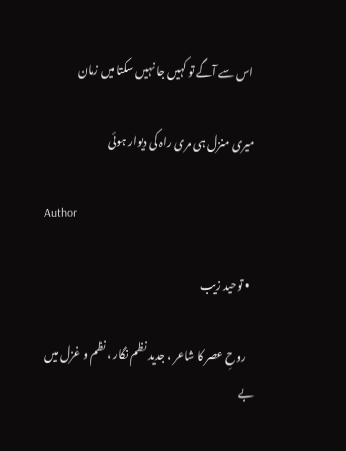اس سے آگے تو کہیں جا نہیں سکتا میں زمان

میری منزل ہی مری راہ کی دیوار ہوئی

Author

  • توحید زیب

    روحِ عصر کا شاعر ، جدید نظم نگار ، نظم و غزل میں بے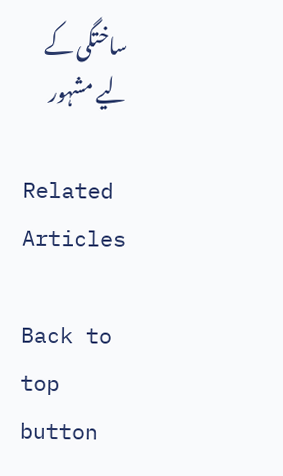ساختگی کے لیے مشہور

Related Articles

Back to top button